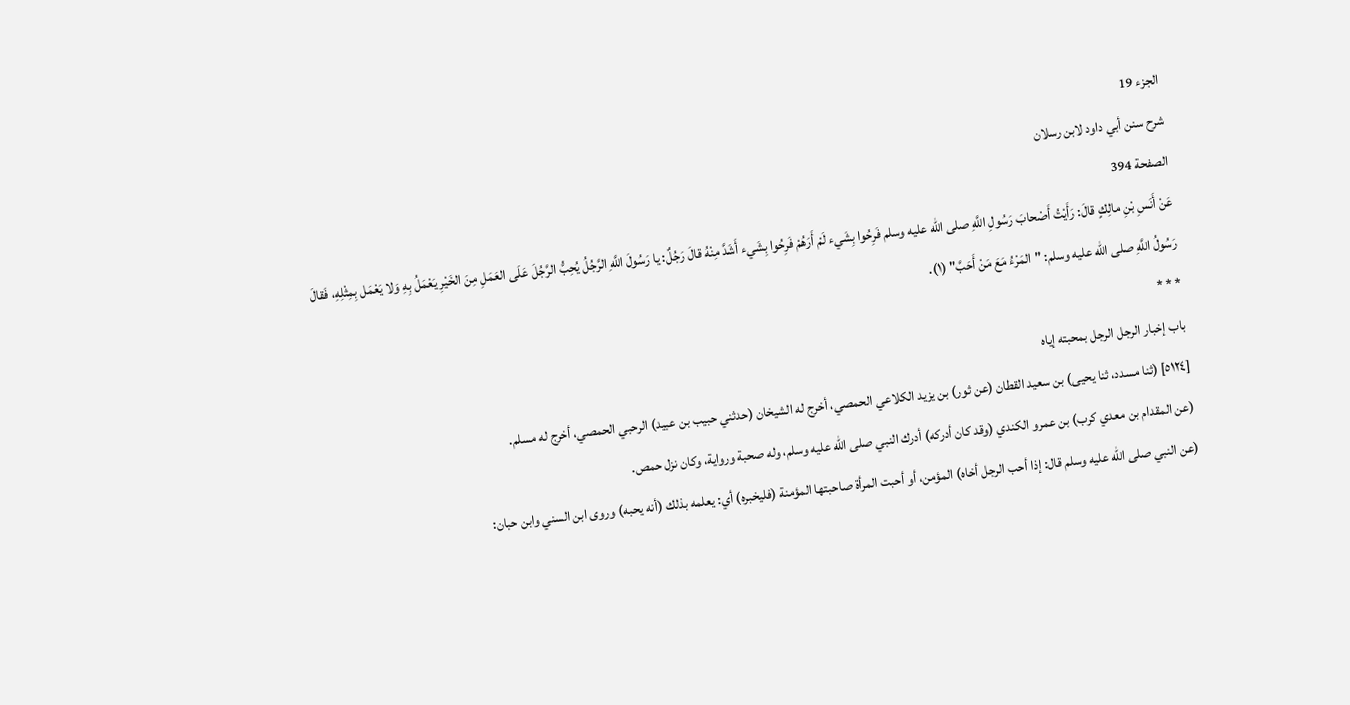الجزء 19
شرح سنن أبي داود لابن رسلان
الصفحة 394
عَنْ أَنَسِ بْنِ مالِكٍ قالَ: رَأَيْتُ أَصْحابَ رَسُولِ اللَّهِ صلى الله عليه وسلم فَرِحُوا بِشَيء لَمْ أَرَهُمْ فَرِحُوا بِشَيء أَشَدَّ مِنْهُ قالَ رَجُلٌ: يا رَسُولَ اللَّهِ الرَّجُلُ يُحِبُّ الرَّجُلَ عَلَى العَمَلِ مِنَ الخَيْرِ يَعْمَلُ بِهِ وَلا يَعْمَل بِمِثْلِهِ، فَقالَ رَسُولُ اللَّهِ صلى الله عليه وسلم: "المَرْءُ مَعَ مَنْ أَحَبَّ" (١).
* * *
باب إخبار الرجل الرجل بمحبته إياه
[٥١٢٤] (ثنا مسدد، ثنا يحيى) بن سعيد القطان (عن ثور) بن يزيد الكلاعي الحمصي، أخرج له الشيخان (حدثني حبيب بن عبيد) الرحبي الحمصي، أخرج له مسلم.
(عن المقدام بن معدي كرب) بن عمرو الكندي (وقد كان أدركه) أدرك النبي صلى الله عليه وسلم، وله صحبة ورواية، وكان نزل حمص.
(عن النبي صلى الله عليه وسلم قال: إذا أحب الرجل أخاه) المؤمن، أو أحبت المرأة صاحبتها المؤمنة (فليخبره) أي: يعلمه بذلك (أنه يحبه) وروى ابن السني وابن حبان: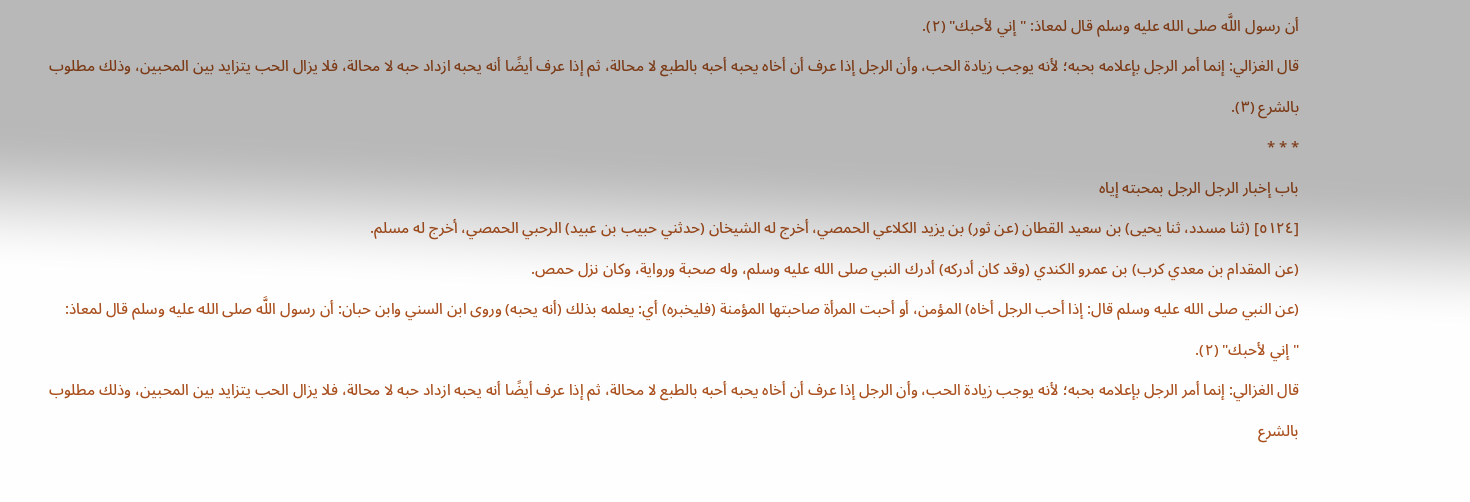أن رسول اللَّه صلى الله عليه وسلم قال لمعاذ: "إني لأحبك" (٢).
قال الغزالي: إنما أمر الرجل بإعلامه بحبه؛ لأنه يوجب زيادة الحب، وأن الرجل إذا عرف أن أخاه يحبه أحبه بالطبع لا محالة، ثم إذا عرف أيضًا أنه يحبه ازداد حبه لا محالة، فلا يزال الحب يتزايد بين المحبين، وذلك مطلوب بالشرع (٣).
* * *
باب إخبار الرجل الرجل بمحبته إياه
[٥١٢٤] (ثنا مسدد، ثنا يحيى) بن سعيد القطان (عن ثور) بن يزيد الكلاعي الحمصي، أخرج له الشيخان (حدثني حبيب بن عبيد) الرحبي الحمصي، أخرج له مسلم.
(عن المقدام بن معدي كرب) بن عمرو الكندي (وقد كان أدركه) أدرك النبي صلى الله عليه وسلم، وله صحبة ورواية، وكان نزل حمص.
(عن النبي صلى الله عليه وسلم قال: إذا أحب الرجل أخاه) المؤمن، أو أحبت المرأة صاحبتها المؤمنة (فليخبره) أي: يعلمه بذلك (أنه يحبه) وروى ابن السني وابن حبان: أن رسول اللَّه صلى الله عليه وسلم قال لمعاذ: "إني لأحبك" (٢).
قال الغزالي: إنما أمر الرجل بإعلامه بحبه؛ لأنه يوجب زيادة الحب، وأن الرجل إذا عرف أن أخاه يحبه أحبه بالطبع لا محالة، ثم إذا عرف أيضًا أنه يحبه ازداد حبه لا محالة، فلا يزال الحب يتزايد بين المحبين، وذلك مطلوب بالشرع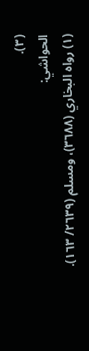(٣).
الحواشي:
(١) رواه البخاري (٣٦٨٨)، ومسلم (٢٦٣٩/ ١٦٣).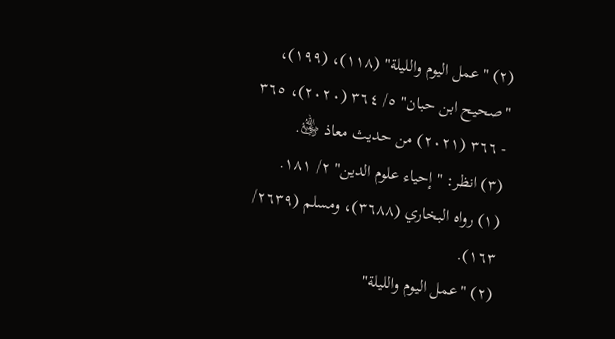(٢) "عمل اليوم والليلة" (١١٨)، (١٩٩)، "صحيح ابن حبان" ٥/ ٣٦٤ (٢٠٢٠)، ٣٦٥ - ٣٦٦ (٢٠٢١) من حديث معاذ ﵁.
(٣) انظر: "إحياء علوم الدين" ٢/ ١٨١.
(١) رواه البخاري (٣٦٨٨)، ومسلم (٢٦٣٩/ ١٦٣).
(٢) "عمل اليوم والليلة"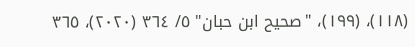(١١٨)، (١٩٩)، "صحيح ابن حبان" ٥/ ٣٦٤ (٢٠٢٠)، ٣٦٥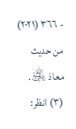- ٣٦٦ (٢٠٢١) من حديث معاذ ﵁.
(٣) انظر: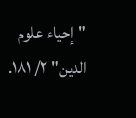"إحياء علوم الدين" ٢/ ١٨١.